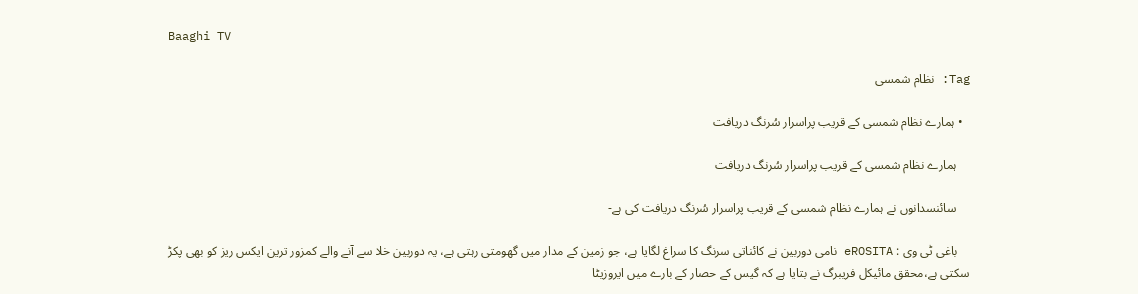Baaghi TV

Tag: نظام شمسی

  • ہمارے نظام شمسی کے قریب پراسرار سُرنگ دریافت

    ہمارے نظام شمسی کے قریب پراسرار سُرنگ دریافت

    سائنسدانوں نے ہمارے نظام شمسی کے قریب پراسرار سُرنگ دریافت کی ہے-

    باغی ٹی وی : eROSITA نامی دوربین نے کائناتی سرنگ کا سراغ لگایا ہے، جو زمین کے مدار میں گھومتی رہتی ہے، یہ دوربین خلا سے آنے والے کمزور ترین ایکس ریز کو بھی پکڑ سکتی ہے،محقق مائیکل فریبرگ نے بتایا ہے کہ گیس کے حصار کے بارے میں ایروزیٹا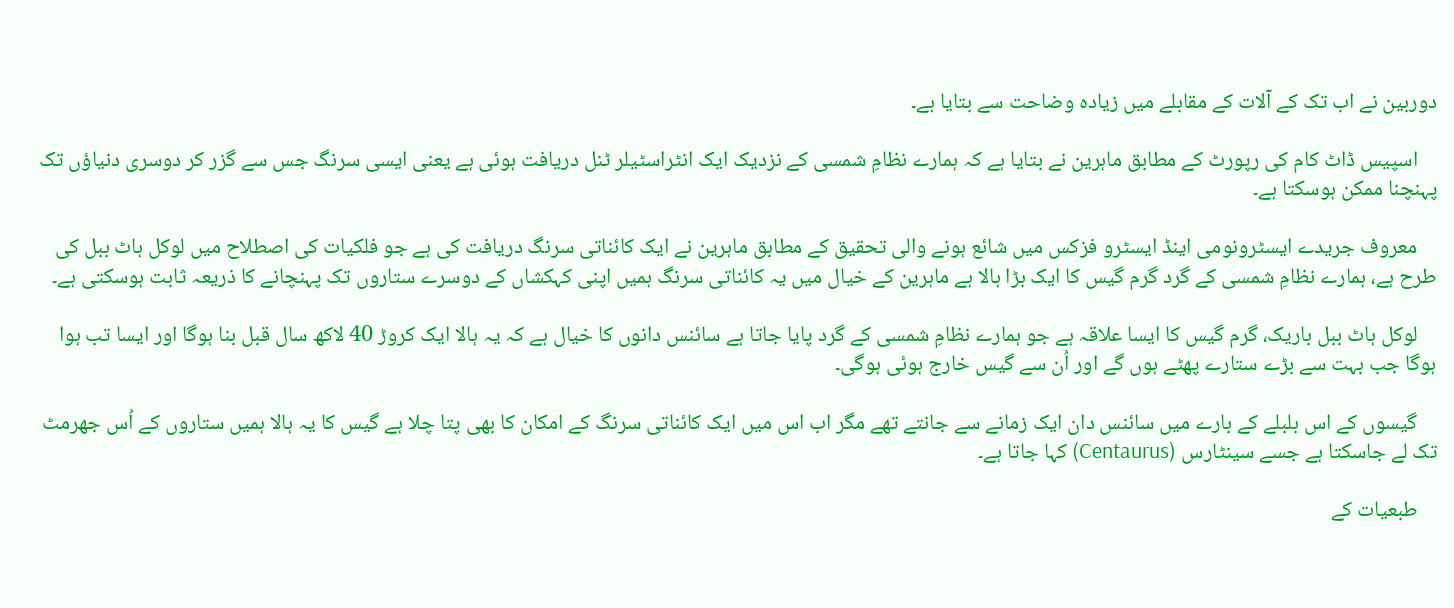دوربین نے اب تک کے آلات کے مقابلے میں زیادہ وضاحت سے بتایا ہے۔

    اسپیس ڈاٹ کام کی رپورٹ کے مطابق ماہرین نے بتایا ہے کہ ہمارے نظامِ شمسی کے نزدیک ایک انٹراسٹیلر ٹنل دریافت ہوئی ہے یعنی ایسی سرنگ جس سے گزر کر دوسری دنیاؤں تک پہنچنا ممکن ہوسکتا ہے۔

    معروف جریدے ایسٹرونومی اینڈ ایسٹرو فزکس میں شائع ہونے والی تحقیق کے مطابق ماہرین نے ایک کائناتی سرنگ دریافت کی ہے جو فلکیات کی اصطلاح میں لوکل ہاٹ ببل کی طرح ہے، ہمارے نظامِ شمسی کے گرد گرم گیس کا ایک بڑا ہالا ہے ماہرین کے خیال میں یہ کائناتی سرنگ ہمیں اپنی کہکشاں کے دوسرے ستاروں تک پہنچانے کا ذریعہ ثابت ہوسکتی ہے۔

    لوکل ہاٹ ببل باریک، گرم گیس کا ایسا علاقہ ہے جو ہمارے نظامِ شمسی کے گرد پایا جاتا ہے سائنس دانوں کا خیال ہے کہ یہ ہالا ایک کروڑ 40 لاکھ سال قبل بنا ہوگا اور ایسا تب ہوا ہوگا جب بہت سے بڑے ستارے پھٹے ہوں گے اور اُن سے گیس خارج ہوئی ہوگی۔

    گیسوں کے اس بلبلے کے بارے میں سائنس دان ایک زمانے سے جانتے تھے مگر اب اس میں ایک کائناتی سرنگ کے امکان کا بھی پتا چلا ہے گیس کا یہ ہالا ہمیں ستاروں کے اُس جھرمٹ تک لے جاسکتا ہے جسے سینٹارس (Centaurus) کہا جاتا ہے۔

    طبعیات کے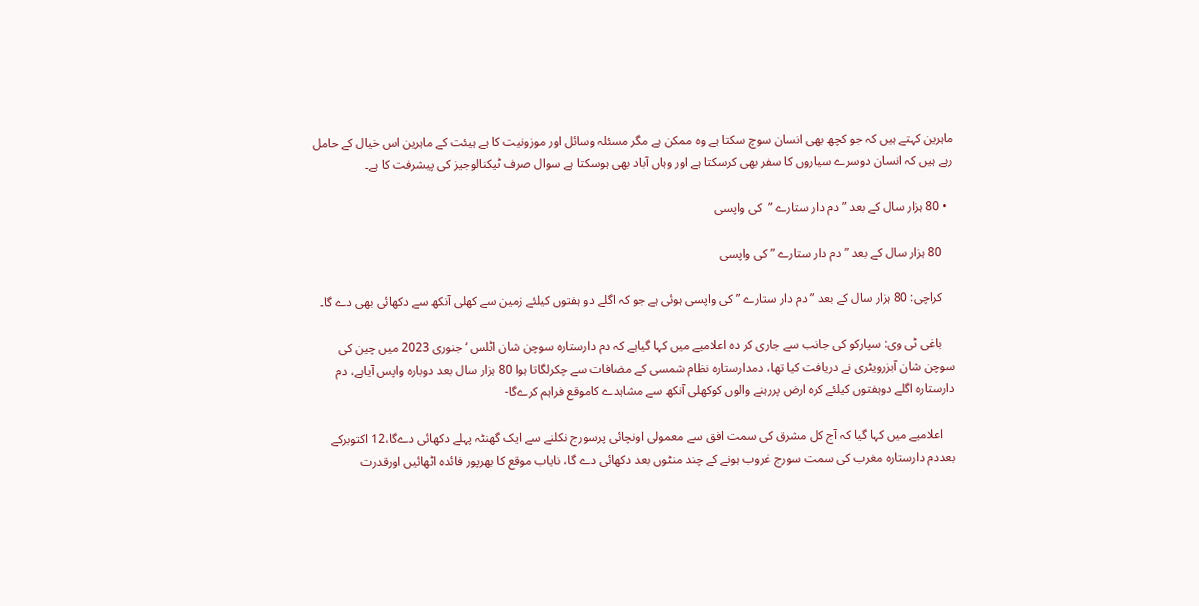ماہرین کہتے ہیں کہ جو کچھ بھی انسان سوچ سکتا ہے وہ ممکن ہے مگر مسئلہ وسائل اور موزونیت کا ہے ہیئت کے ماہرین اس خیال کے حامل رہے ہیں کہ انسان دوسرے سیاروں کا سفر بھی کرسکتا ہے اور وہاں آباد بھی ہوسکتا ہے سوال صرف ٹیکنالوجیز کی پیشرفت کا ہے۔

  • 80 ہزار سال کے بعد ” دم دار ستارے ”  کی واپسی

    80 ہزار سال کے بعد ” دم دار ستارے ” کی واپسی

    کراچی: 80 ہزار سال کے بعد ” دم دار ستارے ” کی واپسی ہوئی ہے جو کہ اگلے دو ہفتوں کیلئے زمین سے کھلی آنکھ سے دکھائی بھی دے گا۔

    باغی ٹی وی: سپارکو کی جانب سے جاری کر دہ اعلامیے میں کہا گیاہے کہ دم دارستارہ سوچن شان اٹلس ‘جنوری 2023 میں چین کی سوچن شان آبزرویٹری نے دریافت کیا تھا، دمدارستارہ نظام شمسی کے مضافات سے چکرلگاتا ہوا 80 ہزار سال بعد دوبارہ واپس آیاہے، دم دارستارہ اگلے دوہفتوں کیلئے کرہ ارض پررہنے والوں کوکھلی آنکھ سے مشاہدے کاموقع فراہم کرےگا-

    اعلامیے میں کہا گیا کہ آج کل مشرق کی سمت افق سے معمولی اونچائی پرسورج نکلنے سے ایک گھنٹہ پہلے دکھائی دےگا،12 اکتوبرکے بعددم دارستارہ مغرب کی سمت سورج غروب ہونے کے چند منٹوں بعد دکھائی دے گا، نایاب موقع کا بھرپور فائدہ اٹھائیں اورقدرت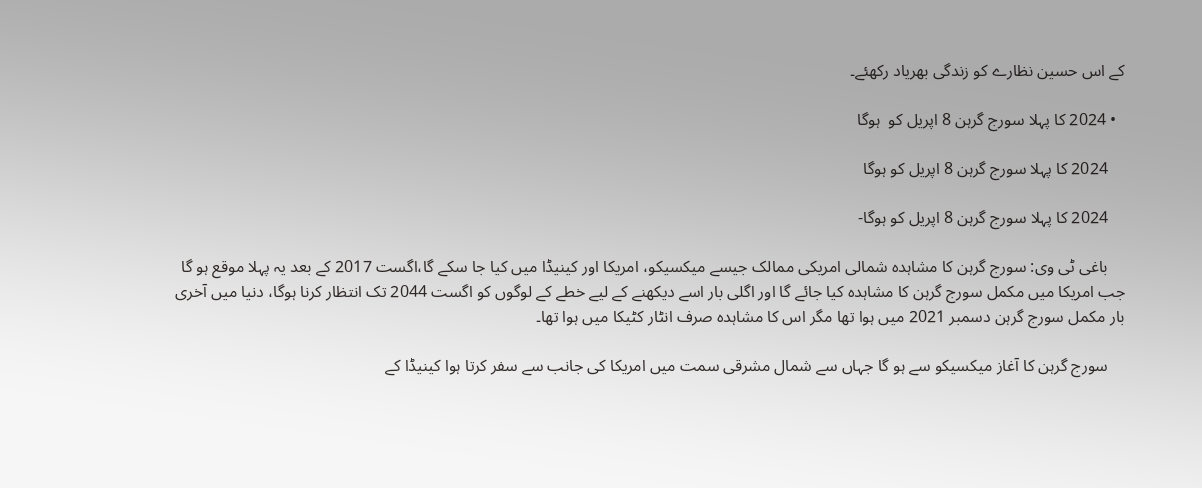کے اس حسین نظارے کو زندگی بھریاد رکھئے۔

  • 2024 کا پہلا سورج گرہن 8 اپریل کو  ہوگا

    2024 کا پہلا سورج گرہن 8 اپریل کو ہوگا

    2024 کا پہلا سورج گرہن 8 اپریل کو ہوگا-

    باغی ٹی وی: سورج گرہن کا مشاہدہ شمالی امریکی ممالک جیسے میکسیکو، امریکا اور کینیڈا میں کیا جا سکے گا،اگست 2017 کے بعد یہ پہلا موقع ہو گا جب امریکا میں مکمل سورج گرہن کا مشاہدہ کیا جائے گا اور اگلی بار اسے دیکھنے کے لیے خطے کے لوگوں کو اگست 2044 تک انتظار کرنا ہوگا، دنیا میں آخری بار مکمل سورج گرہن دسمبر 2021 میں ہوا تھا مگر اس کا مشاہدہ صرف انٹار کٹیکا میں ہوا تھا۔

    سورج گرہن کا آغاز میکسیکو سے ہو گا جہاں سے شمال مشرقی سمت میں امریکا کی جانب سے سفر کرتا ہوا کینیڈا کے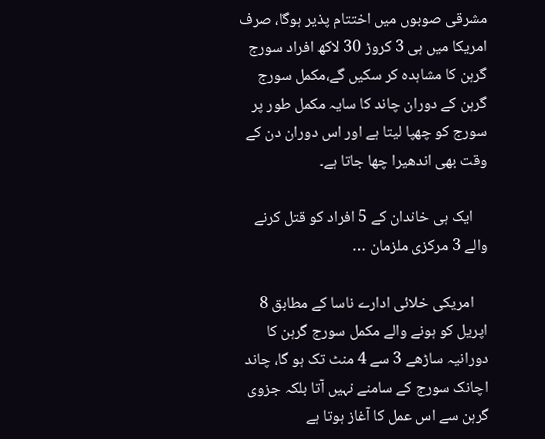مشرقی صوبوں میں اختتام پذیر ہوگا، صرف امریکا میں ہی 3 کروڑ 30 لاکھ افراد سورج گرہن کا مشاہدہ کر سکیں گے،مکمل سورج گرہن کے دوران چاند کا سایہ مکمل طور پر سورج کو چھپا لیتا ہے اور اس دوران دن کے وقت بھی اندھیرا چھا جاتا ہے۔

    ایک ہی خاندان کے 5 افراد کو قتل کرنے والے 3 مرکزی ملزمان …

    امریکی خلائی ادارے ناسا کے مطابق 8 اپریل کو ہونے والے مکمل سورج گرہن کا دورانیہ ساڑھے 3 سے 4 منٹ تک ہو گا، چاند اچانک سورج کے سامنے نہیں آتا بلکہ جزوی گرہن سے اس عمل کا آغاز ہوتا ہے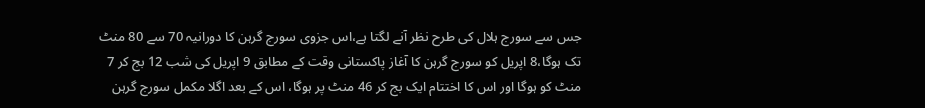جس سے سورج ہلال کی طرح نظر آنے لگتا ہے،اس جزوی سورج گرہن کا دورانیہ 70 سے 80 منٹ تک ہوگا،8 اپریل کو سورج گرہن کا آغاز پاکستانی وقت کے مطابق 9 اپریل کی شب 12 بج کر 7 منٹ کو ہوگا اور اس کا اختتام ایک بج کر 46 منٹ پر ہوگا، اس کے بعد اگلا مکمل سورج گرہن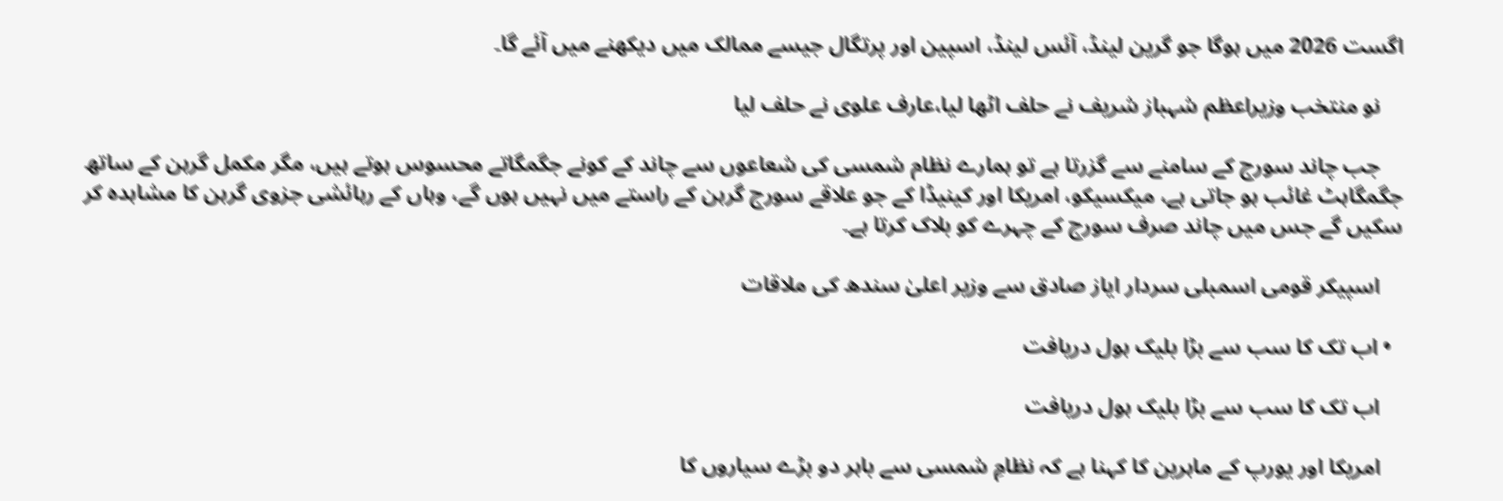اگست 2026 میں ہوگا جو گرین لینڈ، آئس لینڈ، اسپین اور پرتگال جیسے ممالک میں دیکھنے میں آئے گا۔

    نو منتخب وزیراعظم شہباز شریف نے حلف اٹھا لیا،عارف علوی نے حلف لیا

    جب چاند سورج کے سامنے سے گزرتا ہے تو ہمارے نظام شمسی کی شعاعوں سے چاند کے کونے جگمگاتے محسوس ہوتے ہیں، مگر مکمل گرہن کے ساتھ جگمگاہٹ غائب ہو جاتی ہے، میکسیکو، امریکا اور کینیڈا کے جو علاقے سورج گرہن کے راستے میں نہیں ہوں گے، وہاں کے رہائشی جزوی گرہن کا مشاہدہ کر سکیں گے جس میں چاند صرف سورج کے چہرے کو بلاک کرتا ہے۔

    اسپیکر قومی اسمبلی سردار ایاز صادق سے وزیر اعلیٰ سندھ کی ملاقات

  • اب تک کا سب سے بڑا بلیک ہول دریافت

    اب تک کا سب سے بڑا بلیک ہول دریافت

    امریکا اور یورپ کے ماہرین کا کہنا ہے کہ نظامِ شمسی سے باہر دو بڑے سیاروں کا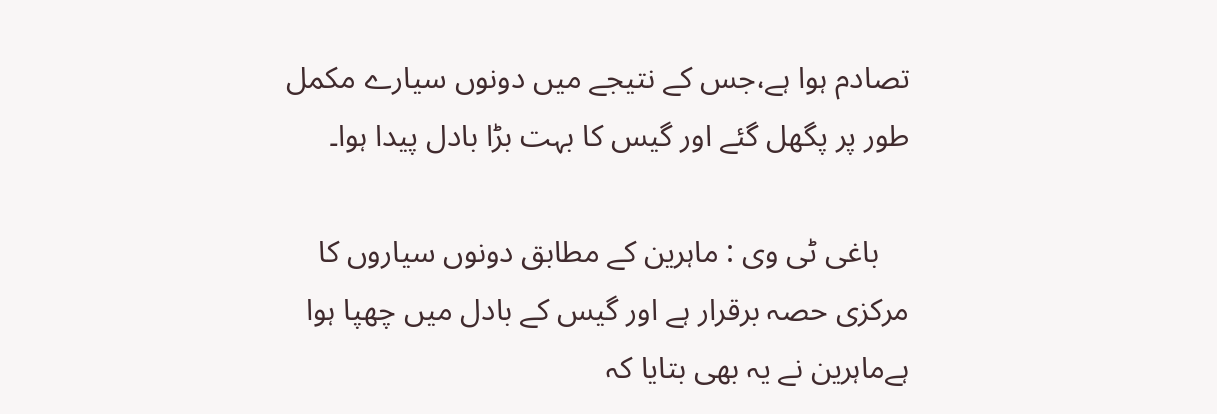تصادم ہوا ہے،جس کے نتیجے میں دونوں سیارے مکمل طور پر پگھل گئے اور گیس کا بہت بڑا بادل پیدا ہوا۔

    باغی ٹی وی : ماہرین کے مطابق دونوں سیاروں کا مرکزی حصہ برقرار ہے اور گیس کے بادل میں چھپا ہوا ہےماہرین نے یہ بھی بتایا کہ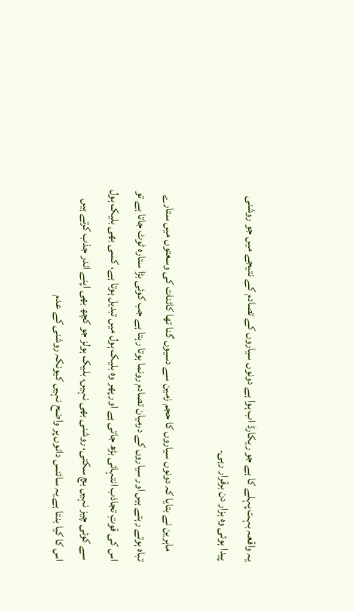یہ واقعہ بہت پہلے کا ہے جو ریکارڈ اب ہوا ہے دونوں سیاروں کے تصادم کے نتیجے میں جو روشنی پیدا ہوئی وہ ہزار دن برقرار رہی۔

    ماہرین نے بتایا کہ دونوں سیاروں کا حجم زمین سے دسیوں گنا تھا کائنات کی وسعتوں میں ستارے تباہ ہوتے رہتے ہیں اور سیاروں کے درمیان تصادم رونما ہوتا رہتا ہے جب کوئی بڑا ستارہ ٹوٹ جاتا ہے تو اس کی قوتِ تجاذب انتہائی بڑھ جاتی ہے اور پھر وہ بلیک ہول میں تبدیل ہوتا ہے، کسی بھی بلیک ہول سے کوئی چیز نہیں بچ سکتی، روشنی بھی نہیں، بلیک ہولز جو کچھ بھی اپنے اندر جذب کرتے ہیں اس کا کیا بنتا ہے یہ سائنس دانوں پر واضح نہیں کیونکہ روشنی کے عدم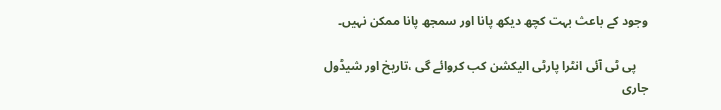وجود کے باعث بہت کچھ دیکھ پانا اور سمجھ پانا ممکن نہیں۔

    پی ٹی آئی انٹرا پارٹی الیکشن کب کروائے گی ،تاریخ اور شیڈول جاری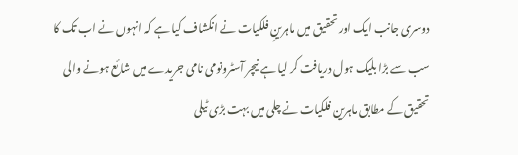دوسری جانب ایک اور تحقیق میں ماہرینِ فلکیات نے انکشاف کیا ہے کہ انہوں نے اب تک کا سب سے بڑا بلیک ہول دریافت کر لیا ہے نیچر آسٹرونومی نامی جریدے میں شائع ہونے والی تحقیق کے مطابق ماہرین فلکیات نے چلی میں بہت بڑی ٹیلی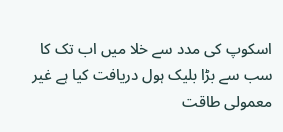اسکوپ کی مدد سے خلا میں اب تک کا سب سے بڑا بلیک ہول دریافت کیا ہے غیر معمولی طاقت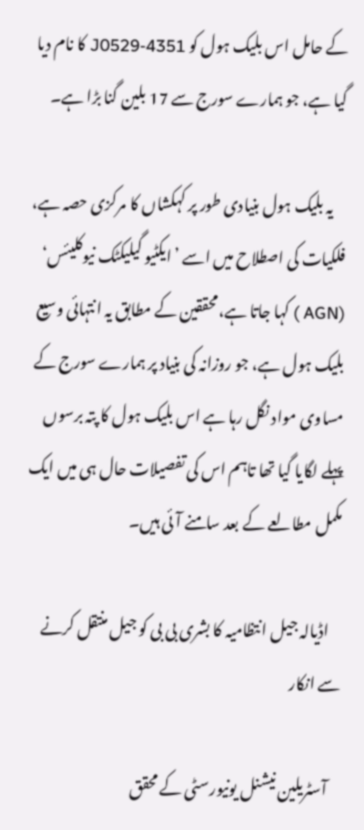کے حامل اس بلیک ہول کو J0529-4351 کا نام دیا گیا ہے، جو ہمارے سورج سے 17 بلین گنا بڑا ہے۔

    یہ بلیک ہول بنیادی طور پر کہکشاں کا مرکزی حصہ ہے، فلکیات کی اصطلاح میں اسے ’ایکٹیو گیلیکٹک نیوکلیئس‘ (AGN ) کہا جاتا ہے،محققین کے مطابق یہ انتہائی وسیع بلیک ہول ہے، جو روزانہ کی بنیاد پر ہمارے سورج کے مساوی مواد نگل رہا ہے اس بلیک ہول کا پتہ برسوں پہلے لگایا گیا تھا تاہم اس کی تفصیلات حال ہی میں ایک مکمل مطالعے کے بعد سامنے آئی ہیں۔

    اڈیالہ جیل انتظامیہ کا بشری بی بی کو جیل منتقل کرنے سے انکار

    آسٹریلین نیشنل یونیورسٹی کے محقق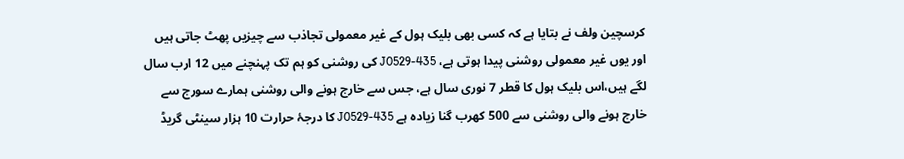کرسچین ولف نے بتایا ہے کہ کسی بھی بلیک ہول کے غیر معمولی تجاذب سے چیزیں پھٹ جاتی ہیں اور یوں غیر معمولی روشنی پیدا ہوتی ہے، J0529-435 کی روشنی کو ہم تک پہنچنے میں 12 ارب سال لگے ہیں،اس بلیک ہول کا قطر 7 نوری سال ہے، جس سے خارج ہونے والی روشنی ہمارے سورج سے خارج ہونے والی روشنی سے 500 کھرب گنا زیادہ ہے J0529-435 کا درجۂ حرارت 10 ہزار سینٹی گریڈ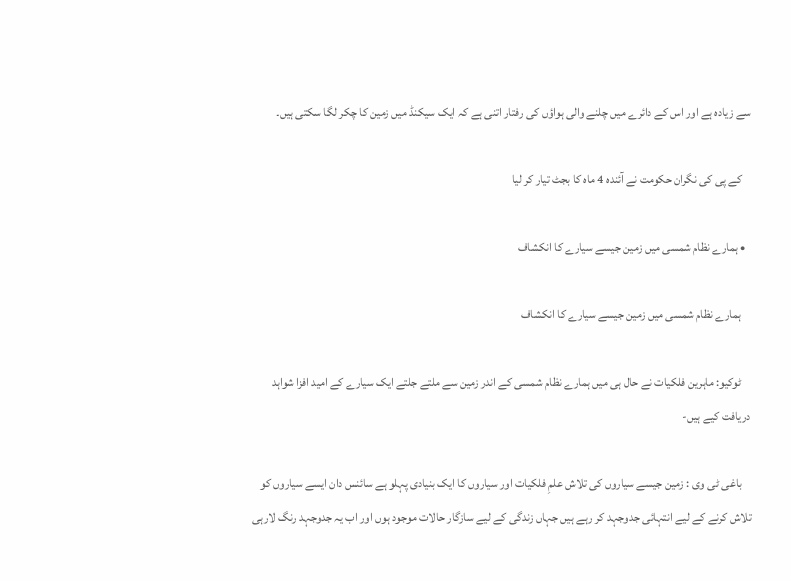سے زیادہ ہے اور اس کے دائرے میں چلنے والی ہواؤں کی رفتار اتنی ہے کہ ایک سیکنڈ میں زمین کا چکر لگا سکتی ہیں۔

    کے پی کی نگران حکومت نے آئندہ 4 ماہ کا بجٹ تیار کر لیا

  • ہمارے نظام شمسی میں زمین جیسے سیارے کا انکشاف

    ہمارے نظام شمسی میں زمین جیسے سیارے کا انکشاف

    ٹوکیو: ماہرین فلکیات نے حال ہی میں ہمارے نظام شمسی کے اندر زمین سے ملتے جلتے ایک سیارے کے امید افزا شواہد دریافت کیے ہیں-

    باغی ٹی وی : زمین جیسے سیاروں کی تلاش علمِ فلکیات اور سیاروں کا ایک بنیادی پہلو ہے سائنس دان ایسے سیاروں کو تلاش کرنے کے لیے انتہائی جدوجہد کر رہے ہیں جہاں زندگی کے لیے سازگار حالات موجود ہوں اور اب یہ جدوجہد رنگ لارہی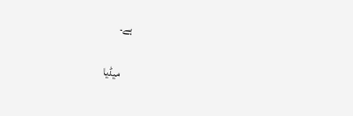ہے۔

    میڈیا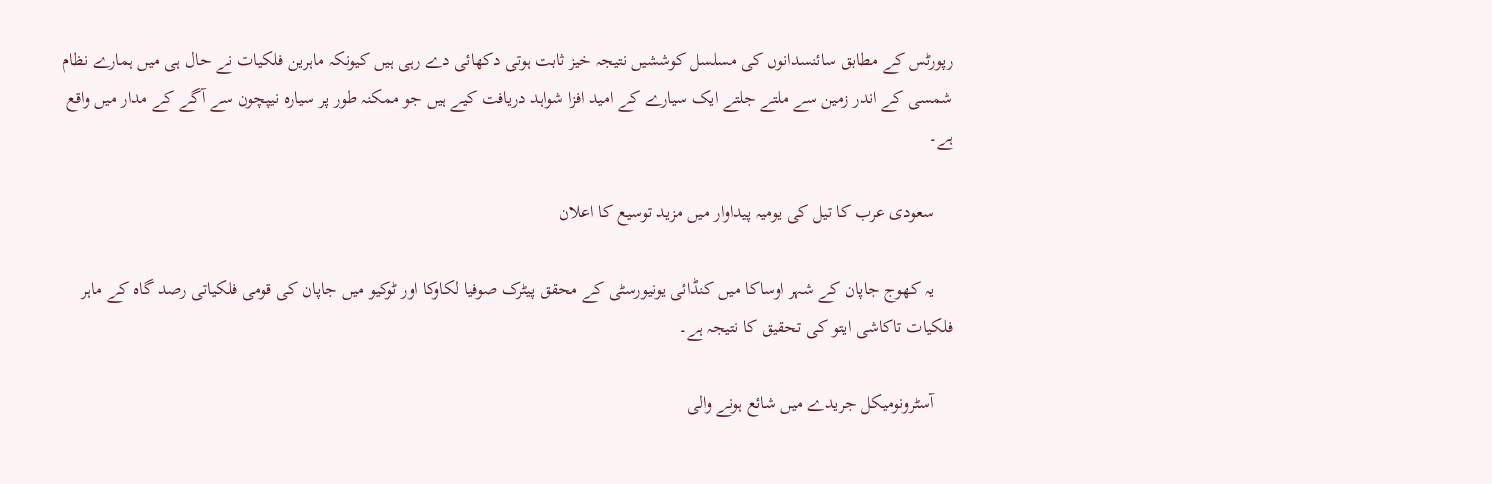رپورٹس کے مطابق سائنسدانوں کی مسلسل کوششیں نتیجہ خیز ثابت ہوتی دکھائی دے رہی ہیں کیونکہ ماہرین فلکیات نے حال ہی میں ہمارے نظام شمسی کے اندر زمین سے ملتے جلتے ایک سیارے کے امید افزا شواہد دریافت کیے ہیں جو ممکنہ طور پر سیارہ نیپچون سے آگے کے مدار میں واقع ہے۔

    سعودی عرب کا تیل کی یومیہ پیداوار میں مزید توسیع کا اعلان

    یہ کھوج جاپان کے شہر اوساکا میں کنڈائی یونیورسٹی کے محقق پیٹرک صوفیا لکاوکا اور ٹوکیو میں جاپان کی قومی فلکیاتی رصد گاہ کے ماہر فلکیات تاکاشی ایتو کی تحقیق کا نتیجہ ہے۔

    آسٹرونومیکل جریدے میں شائع ہونے والی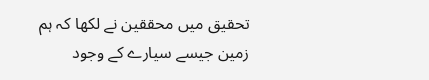تحقیق میں محققین نے لکھا کہ ہم زمین جیسے سیارے کے وجود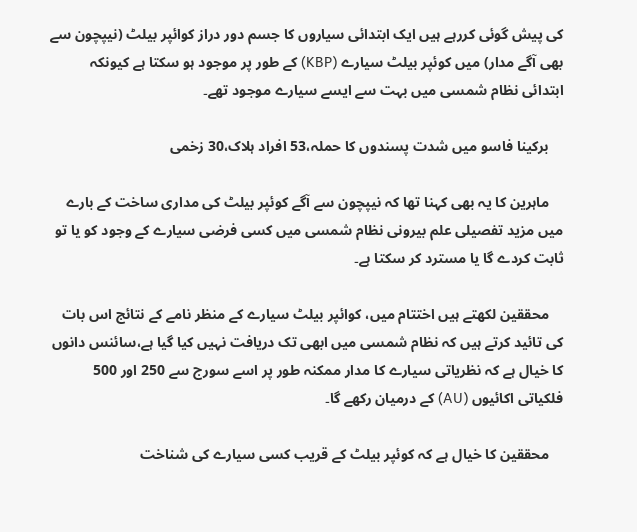کی پیش گوئی کررہے ہیں ایک ابتدائی سیاروں کا جسم دور دراز کوائپر بیلٹ (نیپچون سے بھی آگے مدار) میں کوئپر بیلٹ سیارے (KBP) کے طور پر موجود ہو سکتا ہے کیونکہ ابتدائی نظام شمسی میں بہت سے ایسے سیارے موجود تھے۔

    برکینا فاسو میں شدت پسندوں کا حملہ،53 افراد ہلاک،30 زخمی

    ماہرین کا یہ بھی کہنا تھا کہ نیپچون سے آگے کوئپر بیلٹ کی مداری ساخت کے بارے میں مزید تفصیلی علم بیرونی نظام شمسی میں کسی فرضی سیارے کے وجود کو یا تو ثابت کردے گا یا مسترد کر سکتا ہے۔

    محققین لکھتے ہیں اختتام میں، کوائپر بیلٹ سیارے کے منظر نامے کے نتائج اس بات کی تائید کرتے ہیں کہ نظام شمسی میں ابھی تک دریافت نہیں کیا گیا ہے،سائنس دانوں کا خیال ہے کہ نظریاتی سیارے کا مدار ممکنہ طور پر اسے سورج سے 250 اور 500 فلکیاتی اکائیوں (AU) کے درمیان رکھے گا۔

    محققین کا خیال ہے کہ کوئپر بیلٹ کے قریب کسی سیارے کی شناخت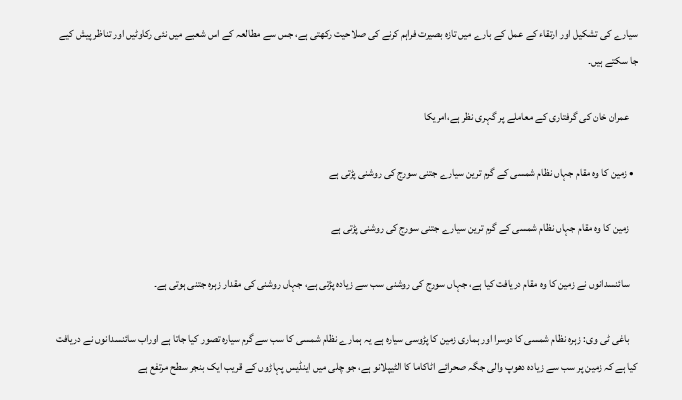سیارے کی تشکیل اور ارتقاء کے عمل کے بارے میں تازہ بصیرت فراہم کرنے کی صلاحیت رکھتی ہے، جس سے مطالعہ کے اس شعبے میں نئی رکاوٹیں اور تناظر پیش کیے جا سکتے ہیں۔

    عمران خان کی گرفتاری کے معاملے پر گہری نظر ہے،امریکا

  • زمین کا وہ مقام جہاں نظام شمسی کے گرم ترین سیارے جتنی سورج کی روشنی پڑتی ہے

    زمین کا وہ مقام جہاں نظام شمسی کے گرم ترین سیارے جتنی سورج کی روشنی پڑتی ہے

    سائنسدانوں نے زمین کا وہ مقام دریافت کیا ہے، جہاں سورج کی روشنی سب سے زیادہ پڑتی ہے، جہاں روشنی کی مقدار زہرہ جتنی ہوتی ہے۔

    باغی ٹی وی: زہرہ نظام شمسی کا دوسرا اور ہماری زمین کا پڑوسی سیارہ ہے یہ ہمارے نظام شمسی کا سب سے گرم سیارہ تصور کیا جاتا ہے اوراب سائنسدانوں نے دریافت کیا ہے کہ زمین پر سب سے زیادہ دھوپ والی جگہ صحرائے اٹاکاما کا الٹیپلانو ہے، جو چلی میں اینڈیس پہاڑوں کے قریب ایک بنجر سطح مرتفع ہے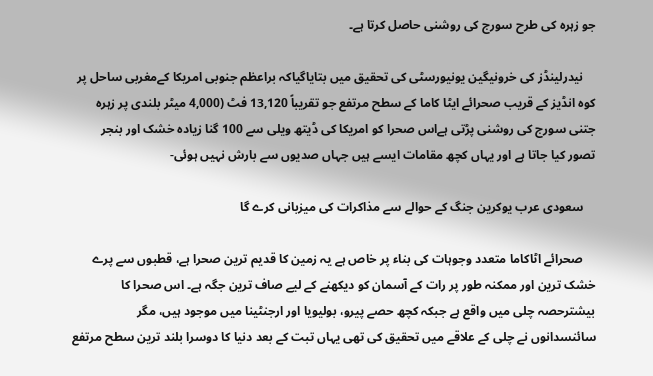جو زہرہ کی طرح سورج کی روشنی حاصل کرتا ہے۔

    نیدرلینڈز کی خرونیگین یونیورسٹی کی تحقیق میں بتایاگیاکہ براعظم جنوبی امریکا کےمغربی ساحل پر کوہ انڈیز کے قریب صحرائے ایٹا کاما کے سطح مرتفع جو تقریباً 13,120 فٹ (4,000 میٹر بلندی پر زہرہ جتنی سورج کی روشنی پڑتی ہےاس صحرا کو امریکا کی ڈیتھ ویلی سے 100 گنا زیادہ خشک اور بنجر تصور کیا جاتا ہے اور یہاں کچھ مقامات ایسے ہیں جہاں صدیوں سے بارش نہیں ہوئی-

    سعودی عرب یوکرین جنگ کے حوالے سے مذاکرات کی میزبانی کرے گا

    صحرائے اٹاکاما متعدد وجوہات کی بناء پر خاص ہے یہ زمین کا قدیم ترین صحرا ہے، قطبوں سے پرے خشک ترین اور ممکنہ طور پر رات کے آسمان کو دیکھنے کے لیے صاف ترین جگہ ہے۔ اس صحرا کا بیشترحصہ چلی میں واقع ہے جبکہ کچھ حصے پیرو، بولیویا اور ارجنٹینا میں موجود ہیں، مگر سائنسدانوں نے چلی کے علاقے میں تحقیق کی تھی یہاں تبت کے بعد دنیا کا دوسرا بلند ترین سطح مرتفع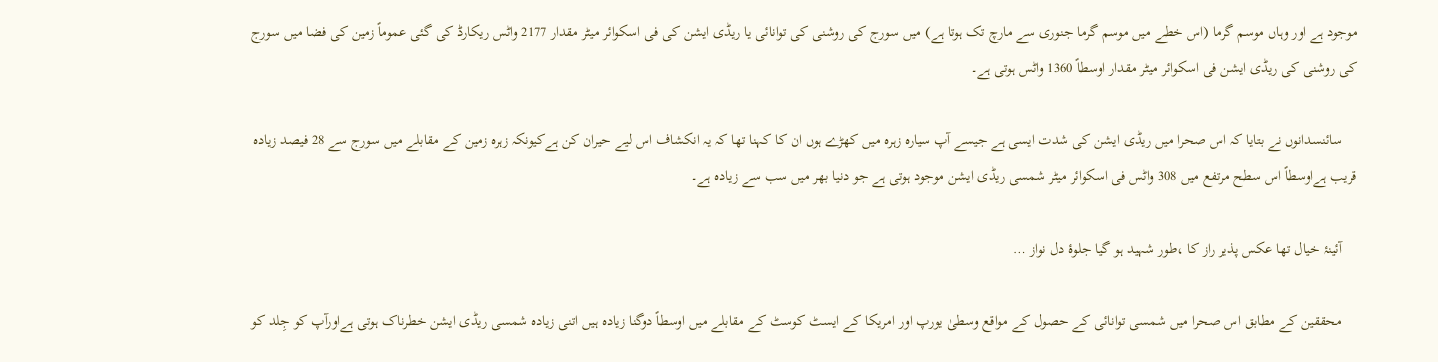موجود ہے اور وہاں موسم گرما (اس خطے میں موسم گرما جنوری سے مارچ تک ہوتا ہے) میں سورج کی روشنی کی توانائی یا ریڈی ایشن کی فی اسکوائر میٹر مقدار 2177 واٹس ریکارڈ کی گئی عموماً زمین کی فضا میں سورج کی روشنی کی ریڈی ایشن فی اسکوائر میٹر مقدار اوسطاً 1360 واٹس ہوتی ہے۔

    سائنسدانوں نے بتایا کہ اس صحرا میں ریڈی ایشن کی شدت ایسی ہے جیسے آپ سیارہ زہرہ میں کھڑے ہوں ان کا کہنا تھا کہ یہ انکشاف اس لیے حیران کن ہےکیونکہ زہرہ زمین کے مقابلے میں سورج سے 28 فیصد زیادہ قریب ہےاوسطاً اس سطح مرتفع میں 308 واٹس فی اسکوائر میٹر شمسی ریڈی ایشن موجود ہوتی ہے جو دنیا بھر میں سب سے زیادہ ہے۔

    آئینۂ خیال تھا عکس پذیر راز کا ،طور شہید ہو گیا جلوۂ دل نواز …

    محققین کے مطابق اس صحرا میں شمسی توانائی کے حصول کے مواقع وسطیٰ یورپ اور امریکا کے ایسٹ کوسٹ کے مقابلے میں اوسطاً دوگنا زیادہ ہیں اتنی زیادہ شمسی ریڈی ایشن خطرناک ہوتی ہےاورآپ کو جِلد کو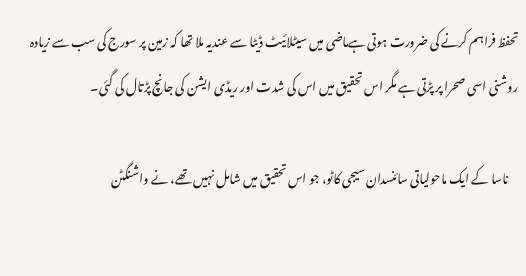تحفظ فراہم کرنے کی ضرورت ہوتی ہےماضی میں سیٹلائیٹ ڈیٹا سے عندیہ ملا تھا کہ زمین پر سورج کی سب سے زیادہ روشنی اسی صحرا پر پڑتی ہے مگر اس تحقیق میں اس کی شدت اور ریڈی ایشن کی جانچ پڑتال کی گئی۔

    ناسا کے ایک ماحولیاتی سائنسدان سیجی کاٹو، جو اس تحقیق میں شامل نہیں تھے، نے واشنگٹن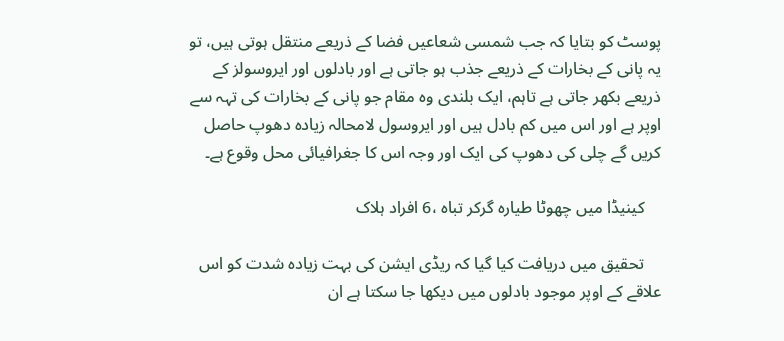پوسٹ کو بتایا کہ جب شمسی شعاعیں فضا کے ذریعے منتقل ہوتی ہیں، تو یہ پانی کے بخارات کے ذریعے جذب ہو جاتی ہے اور بادلوں اور ایروسولز کے ذریعے بکھر جاتی ہے تاہم، ایک بلندی وہ مقام جو پانی کے بخارات کی تہہ سے اوپر ہے اور اس میں کم بادل ہیں اور ایروسول لامحالہ زیادہ دھوپ حاصل کریں گے چلی کی دھوپ کی ایک اور وجہ اس کا جغرافیائی محل وقوع ہے۔

    کینیڈا میں چھوٹا طیارہ گرکر تباہ ،6 افراد ہلاک

    تحقیق میں دریافت کیا گیا کہ ریڈی ایشن کی بہت زیادہ شدت کو اس علاقے کے اوپر موجود بادلوں میں دیکھا جا سکتا ہے ان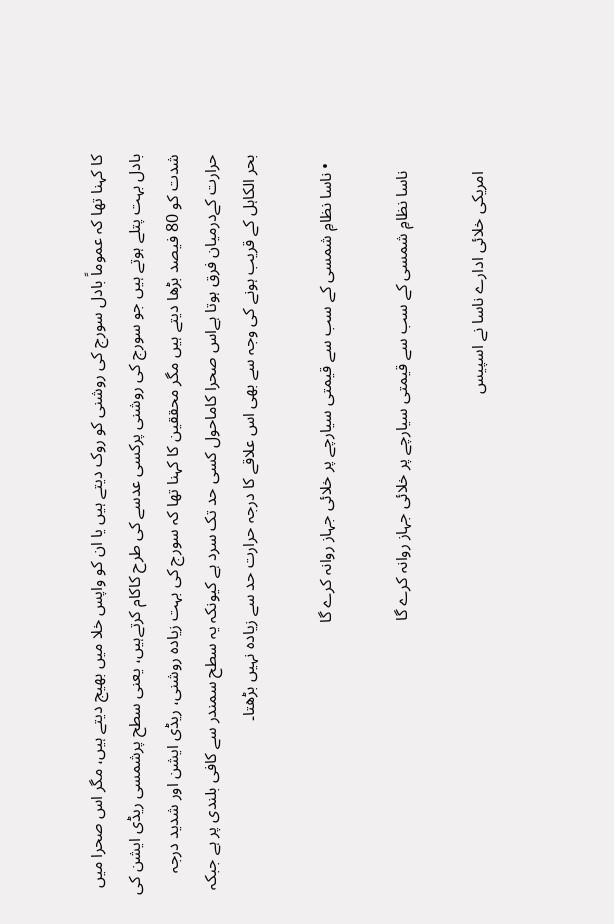کا کہنا تھا کہ عموماً بادل سورج کی روشنی کو روک دیتے ہیں یا ان کو واپس خلا میں بھیج دیتے ہیں، مگر اس صحرا میں بادل بہت پتلے ہوتے ہیں جو سورج کی روشنی پرکسی عدسے کی طرح کاکام کرتےہیں، یعنی سطح پرشمسی ریڈی ایشن کی شدت کو 80 فیصد بڑھا دیتے ہیں مگر محققین کا کہنا تھا کہ سورج کی بہت زیادہ روشنی، ریڈی ایشن اور شدید درجہ حرارت کےدرمیان فرق ہوتا ہےاس صحرا کاماحول کسی حد تک سرد ہے کیونکہ یہ سطح سمندر سے کافی بلندی پر ہے جبکہ بحر الکاہل کے قریب ہونے کی وجہ سے بھی اس علاقے کا درجہ حرارت حد سے زیادہ نہیں بڑھتا۔

  • ناسا نظامِ شمسی کے سب سے قیمتی سیارچے پر خلائی جہاز روانہ کرے گا

    ناسا نظامِ شمسی کے سب سے قیمتی سیارچے پر خلائی جہاز روانہ کرے گا

    امریکی خلائی ادارے ناسا نے اسپیس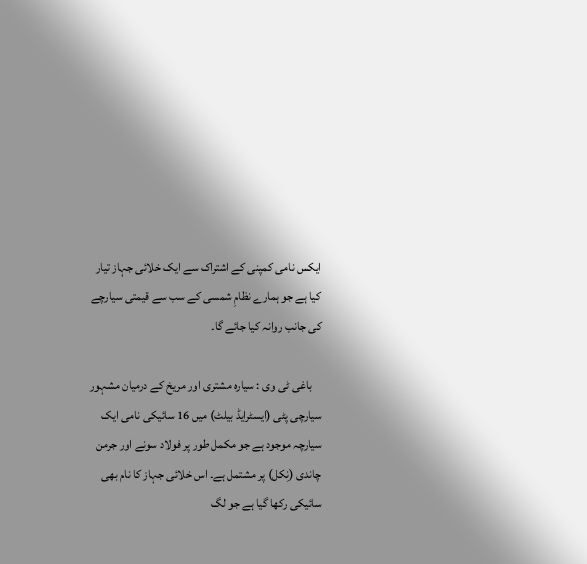ایکس نامی کمپنی کے اشتراک سے ایک خلائی جہاز تیار کیا ہے جو ہمارے نظامِ شمسی کے سب سے قیمتی سیارچے کی جانب روانہ کیا جائے گا۔

    باغی ٹی وی : سیارہ مشتری اور مریخ کے درمیان مشہور سیارچی پٹی (ایسٹرایڈ بیلٹ) میں 16 سائیکی نامی ایک سیارچہ موجود ہے جو مکمل طور پر فولاد سونے اور جرمن چاندی (نِکل) پر مشتمل ہے۔ اس خلائی جہاز کا نام بھی سائیکی رکھا گیا ہے جو لگ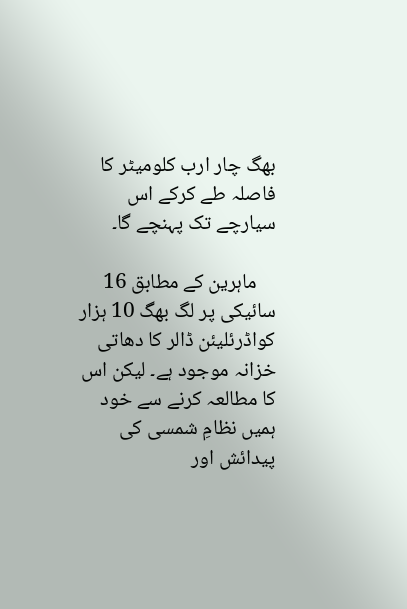بھگ چار ارب کلومیٹر کا فاصلہ طے کرکے اس سیارچے تک پہنچے گا۔

    ماہرین کے مطابق 16 سائیکی پر لگ بھگ 10 ہزار کواڈرئلیئن ڈالر کا دھاتی خزانہ موجود ہے۔ لیکن اس کا مطالعہ کرنے سے خود ہمیں نظامِ شمسی کی پیدائش اور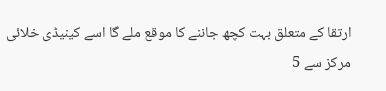ارتقا کے متعلق بہت کچھ جاننے کا موقع ملے گا اسے کینیڈی خلائی مرکز سے 5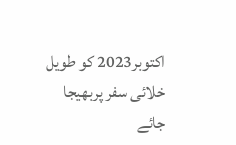اکتوبر2023 کو طویل خلائی سفر پربھیجا جائے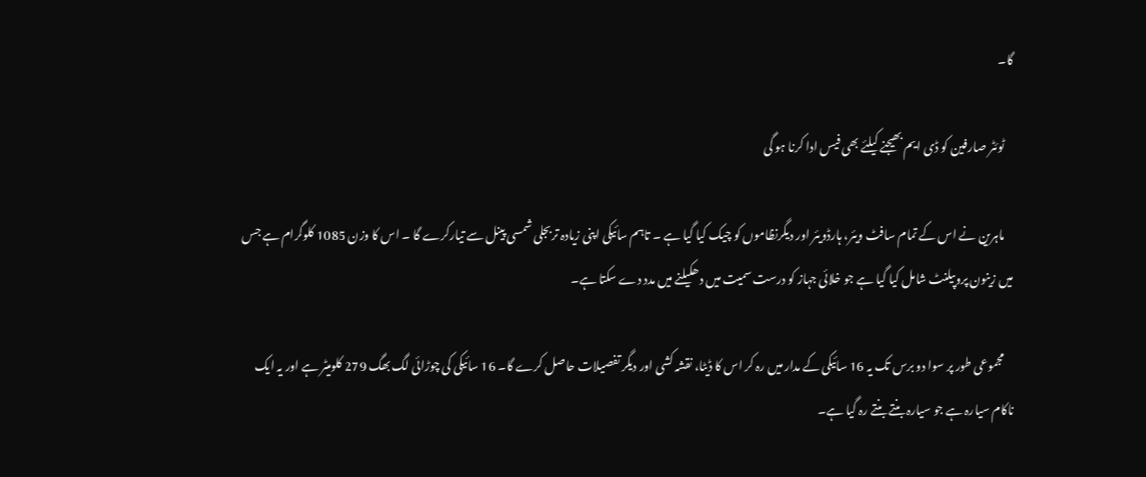گا۔

    ٹوئٹر صارفین کو ڈی ایم بھیجنے کیلئے بھی فیس ادا کرنا ہو گی

    ماہرین نے اس کے تمام سافٹ ویئر، ہارڈویئر اور دیگرنظاموں کو چیک کیا گیا ہے ۔ تاہم سائیکی اپنی زیادہ تربجلی شمسی پینل سے تیارکرے گا ۔ اس کا وزن 1085 کلوگرام ہے جس میں زینون پروپیلنٹ شامل کیا گیا ہے جو خلائی جہاز کو درست سمیت میں دھکیلنے میں مدد دے سکتا ہے۔

    مجموعی طور پر سوا دو برس تک یہ 16 سائیکی کے مدار میں رہ کر اس کا ڈیٹا، نقشہ کشی اور دیگر تفصیلات حاصل کرے گا۔ 16 سائیکی کی چوڑائی لگ بھگ 279 کلومیٹر ہے اور یہ ایک ناکام سیارہ ہے جو سیارہ بنتے بنتے رہ گیا ہے۔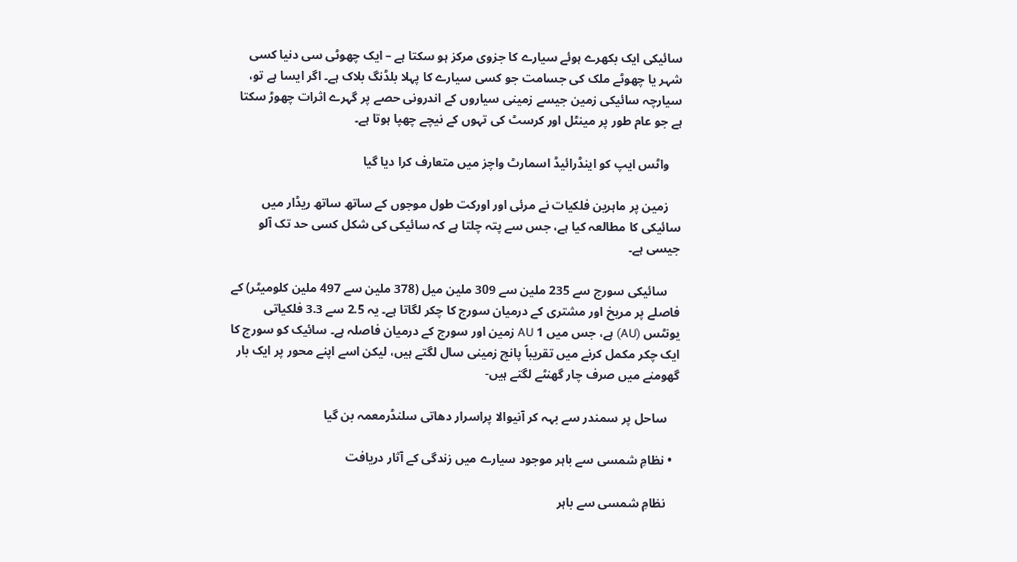سائیکی ایک بکھرے ہوئے سیارے کا جزوی مرکز ہو سکتا ہے – ایک چھوٹی سی دنیا کسی شہر یا چھوٹے ملک کی جسامت جو کسی سیارے کا پہلا بلڈنگ بلاک ہے۔ اگر ایسا ہے تو، سیارچہ سائیکی زمین جیسے زمینی سیاروں کے اندرونی حصے پر گہرے اثرات چھوڑ سکتا ہے جو عام طور پر مینٹل اور کرسٹ کی تہوں کے نیچے چھپا ہوتا ہے۔

    واٹس ایپ کو اینڈرائیڈ اسمارٹ واچز میں متعارف کرا دیا گیا

    زمین پر ماہرین فلکیات نے مرئی اور اورکت طول موجوں کے ساتھ ساتھ ریڈار میں سائیکی کا مطالعہ کیا ہے، جس سے پتہ چلتا ہے کہ سائیکی کی شکل کسی حد تک آلو جیسی ہے۔

    سائیکی سورج سے 235 ملین سے 309 ملین میل (378 ملین سے 497 ملین کلومیٹر) کے فاصلے پر مریخ اور مشتری کے درمیان سورج کا چکر لگاتا ہے۔ یہ 2.5 سے 3.3 فلکیاتی یونٹس (AU) ہے، جس میں 1 AU زمین اور سورج کے درمیان فاصلہ ہے۔ سائیک کو سورج کا ایک چکر مکمل کرنے میں تقریباً پانچ زمینی سال لگتے ہیں، لیکن اسے اپنے محور پر ایک بار گھومنے میں صرف چار گھنٹے لگتے ہیں-

    ساحل پر سمندر سے بہہ کر آنیوالا پراسرار دھاتی سلنڈرمعمہ بن گیا

  • نظامِ شمسی سے باہر موجود سیارے میں زندگی کے آثار دریافت

    نظامِ شمسی سے باہر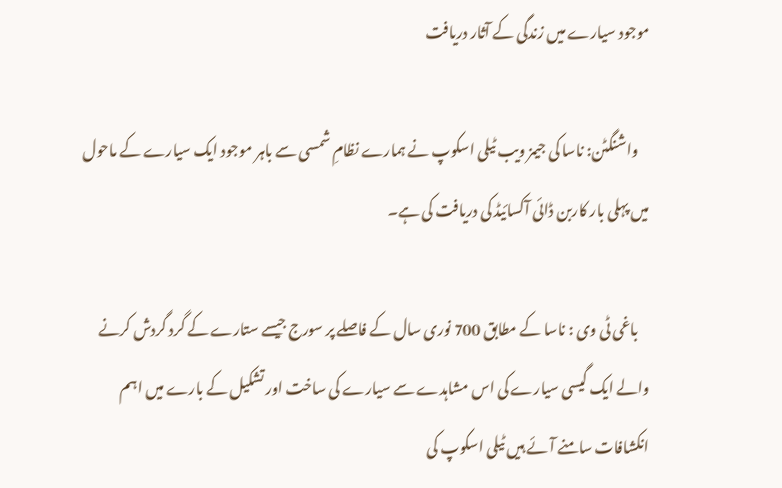موجود سیارے میں زندگی کے آثار دریافت

    واشنگٹن: ناسا کی جیمز ویب ٹیلی اسکوپ نے ہمارے نظامِ شمسی سے باہر موجود ایک سیارے کے ماحول میں پہلی بار کاربن ڈائی آکسائیڈ کی دریافت کی ہے۔

    باغی ٹی وی : ناسا کے مطابق 700 نوری سال کے فاصلے پر سورج جیسے ستارے کے گرد گردش کرنے والے ایک گیسی سیارے کی اس مشاہدے سے سیارے کی ساخت اور تشکیل کے بارے میں اہم انکشافات سامنے آئے ہیں ٹیلی اسکوپ کی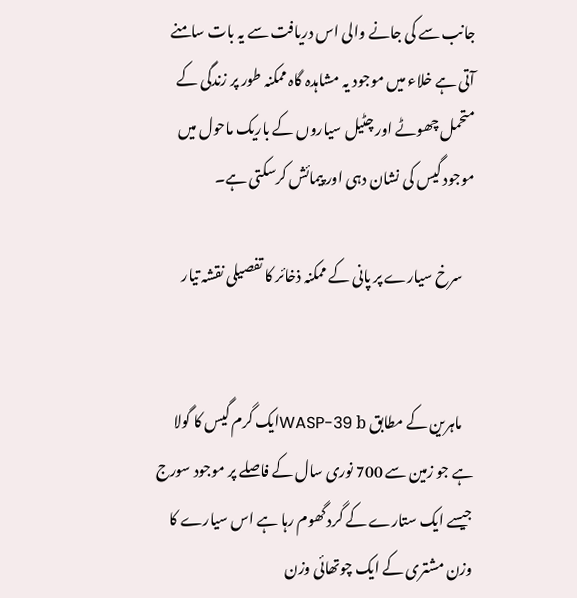جانب سے کی جانے والی اس دریافت سے یہ بات سامنے آتی ہے خلاء میں موجود یہ مشاہدہ گاہ ممکنہ طور پر زندگی کے متحمل چھوٹے اور چٹیل سیاروں کے باریک ماحول میں موجود گیس کی نشان دہی اور پیمائش کرسکتی ہے۔

    سرخ سیارے پر پانی کے ممکنہ ذخائر کا تفصیلی نقشہ تیار


    ماہرین کے مطابق WASP-39 bایک گرم گیس کا گولا ہے جو زمین سے 700 نوری سال کے فاصلے پر موجود سورج جیسے ایک ستارے کے گرد گھوم رہا ہے اس سیارے کا وزن مشتری کے ایک چوتھائی وزن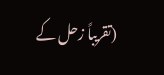(تقریباً زحل کے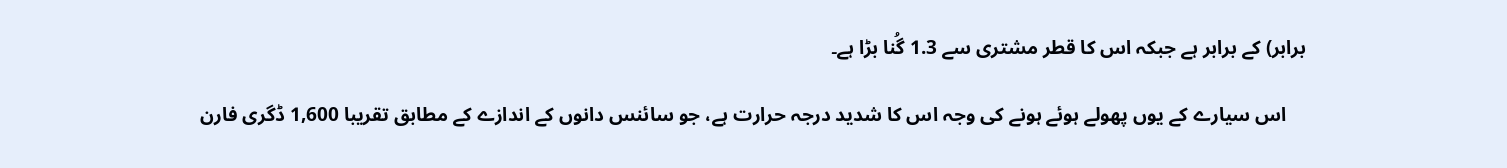برابر) کے برابر ہے جبکہ اس کا قطر مشتری سے 1.3 گُنا بڑا ہے۔

    اس سیارے کے یوں پھولے ہوئے ہونے کی وجہ اس کا شدید درجہ حرارت ہے، جو سائنس دانوں کے اندازے کے مطابق تقریبا 1,600 ڈگری فارن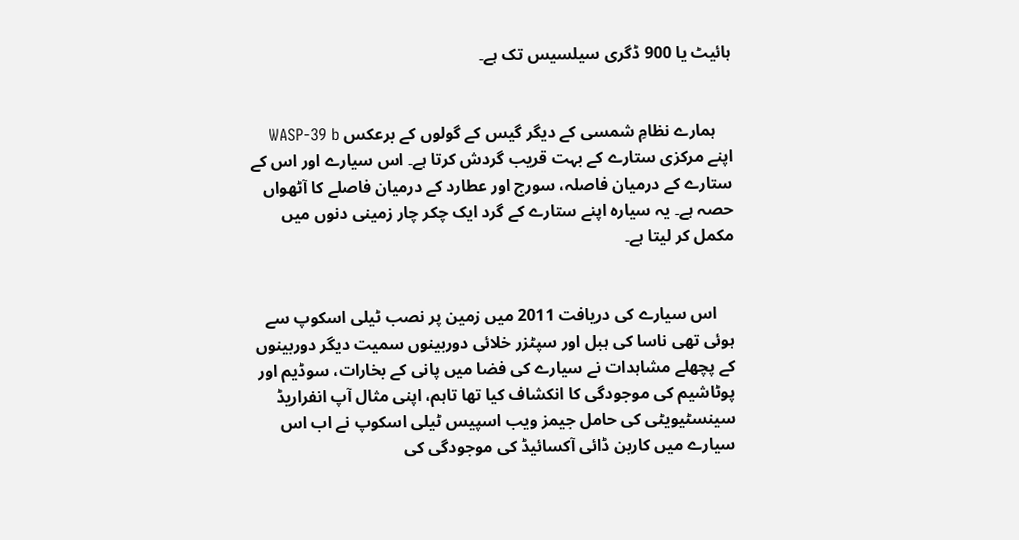ہائیٹ یا 900 ڈگری سیلسیس تک ہے۔


    ہمارے نظامِ شمسی کے دیگر گیس کے گولوں کے برعکس WASP-39 b اپنے مرکزی ستارے کے بہت قریب گردش کرتا ہے۔ اس سیارے اور اس کے ستارے کے درمیان فاصلہ، سورج اور عطارد کے درمیان فاصلے کا آٹھواں حصہ ہے۔ یہ سیارہ اپنے ستارے کے گرد ایک چکر چار زمینی دنوں میں مکمل کر لیتا ہے۔


    اس سیارے کی دریافت 2011 میں زمین پر نصب ٹیلی اسکوپ سے ہوئی تھی ناسا کی ہبل اور سپٹزر خلائی دوربینوں سمیت دیگر دوربینوں کے پچھلے مشاہدات نے سیارے کی فضا میں پانی کے بخارات، سوڈیم اور پوٹاشیم کی موجودگی کا انکشاف کیا تھا تاہم، اپنی مثال آپ انفراریڈ سینسٹیویٹی کی حامل جیمز ویب اسپیس ٹیلی اسکوپ نے اب اس سیارے میں کاربن ڈائی آکسائیڈ کی موجودگی کی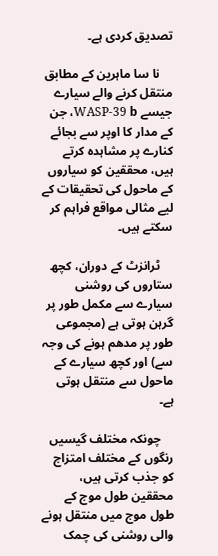تصدیق کردی ہے۔

    نا سا ماہرین کے مطابق منتقل کرنے والے سیارے جیسے WASP-39 b، جن کے مدار کا اوپر سے بجائے کنارے پر مشاہدہ کرتے ہیں، محققین کو سیاروں کے ماحول کی تحقیقات کے لیے مثالی مواقع فراہم کر سکتے ہیں۔

    ٹرانزٹ کے دوران، کچھ ستاروں کی روشنی سیارے سے مکمل طور پر گرہن ہوتی ہے (مجموعی طور پر مدھم ہونے کی وجہ سے) اور کچھ سیارے کے ماحول سے منتقل ہوتی ہے۔

    چونکہ مختلف گیسیں رنگوں کے مختلف امتزاج کو جذب کرتی ہیں، محققین طول موج کے طول موج میں منتقل ہونے والی روشنی کی چمک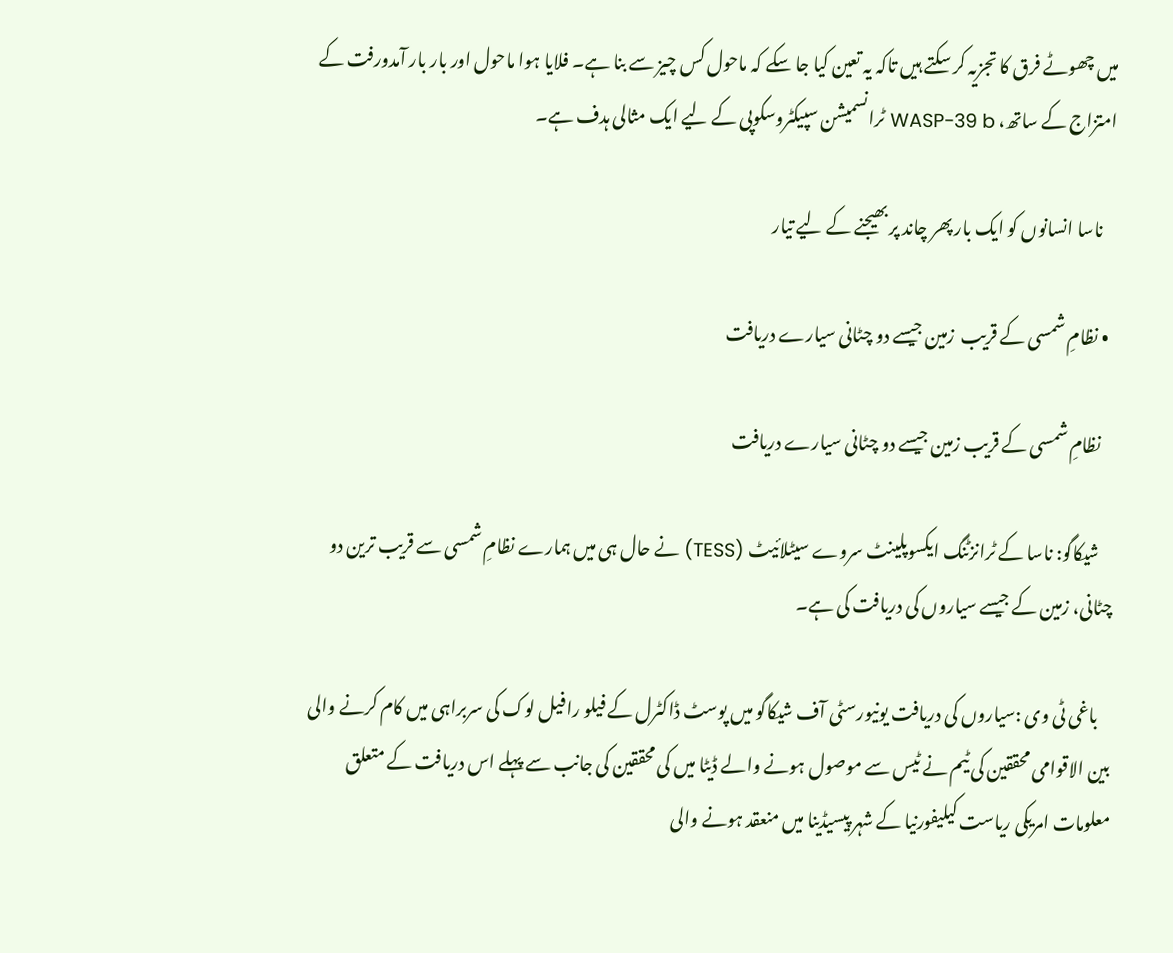میں چھوٹے فرق کا تجزیہ کر سکتے ہیں تاکہ یہ تعین کیا جا سکے کہ ماحول کس چیز سے بنا ہے۔ فلایا ہوا ماحول اور بار بار آمدورفت کے امتزاج کے ساتھ، WASP-39 b ٹرانسمیشن سپیکٹروسکوپی کے لیے ایک مثالی ہدف ہے۔

    ناسا انسانوں کو ایک بار پھر چاند پر بھیجنے کے لیے تیار

  • نظامِ شمسی کے قریب  زمین جیسے دو چٹانی سیارے دریافت

    نظامِ شمسی کے قریب زمین جیسے دو چٹانی سیارے دریافت

    شیکاگو: ناسا کے ٹرانزٹنگ ایکسوپلینٹ سروے سیٹلائیٹ (TESS) نے حال ہی میں ہمارے نظامِ شمسی سے قریب ترین دو چٹانی، زمین کے جیسے سیاروں کی دریافت کی ہے۔

    باغی ٹی وی :سیاروں کی دریافت یونیورسٹی آف شیکاگو میں پوسٹ ڈاکٹرل کے فیلو رافیل لوک کی سربراہی میں کام کرنے والی بین الاقوامی محققین کی ٹیم نے ٹیس سے موصول ہونے والے ڈیٹا میں کی محققین کی جانب سے پہلے اس دریافت کے متعلق معلومات امریکی ریاست کیلیفورنیا کے شہر پیسیڈینا میں منعقد ہونے والی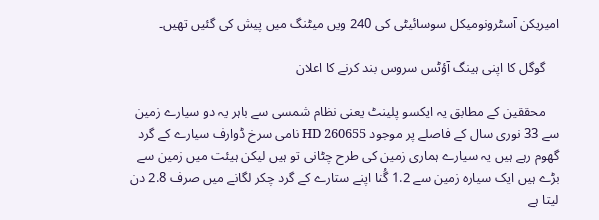امیریکن آسٹرونومیکل سوسائیٹی کی 240 ویں میٹنگ میں پیش کی گئیں تھیں۔

    گوگل کا اپنی ہینگ آؤٹس سروس بند کرنے کا اعلان

    محققین کے مطابق یہ ایکسو پلینٹ یعنی نظام شمسی سے باہر یہ دو سیارے زمین سے 33 نوری سال کے فاصلے پر موجود HD 260655 نامی سرخ ڈوارف سیارے کے گرد گھوم رہے ہیں یہ سیارے ہماری زمین کی طرح چٹانی تو ہیں لیکن ہیئت میں زمین سے بڑے ہیں ایک سیارہ زمین سے 1.2 گُنا اپنے ستارے کے گرد چکر لگانے میں صرف 2.8 دن لیتا ہے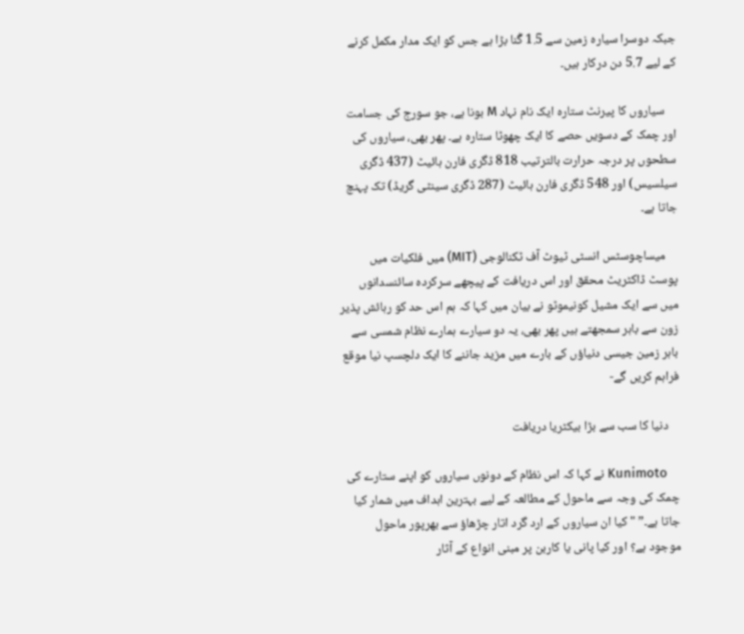جبکہ دوسرا سیارہ زمین سے 1.5 گُنا بڑا ہے جس کو ایک مدار مکمل کرنے کے لیے 5.7 دن درکار ہیں۔

    سیاروں کا پیرنٹ ستارہ ایک نام نہاد M بونا ہے، جو سورج کی جسامت اور چمک کے دسویں حصے کا ایک چھوٹا ستارہ ہے۔ پھر بھی، سیاروں کی سطحوں پر درجہ حرارت بالترتیب 818 ڈگری فارن ہائیٹ (437 ڈگری سیلسیس) اور 548 ڈگری فارن ہائیٹ (287 ڈگری سینٹی گریڈ) تک پہنچ جاتا ہے۔

    میساچوسٹس انسٹی ٹیوٹ آف ٹکنالوجی (MIT) میں فلکیات میں پوسٹ ڈاکٹریٹ محقق اور اس دریافت کے پیچھے سرکردہ سائنسدانوں میں سے ایک مشیل کونیموٹو نے بیان میں کہا کہ ہم اس حد کو رہائش پذیر زون سے باہر سمجھتے ہیں پھر بھی، یہ دو سیارے ہمارے نظام شمسی سے باہر زمین جیسی دنیاؤں کے بارے میں مزید جاننے کا ایک دلچسپ نیا موقع فراہم کریں گے-

    دنیا کا سب سے بڑا بیکٹریا دریافت

    Kunimoto نے کہا کہ اس نظام کے دونوں سیاروں کو اپنے ستارے کی چمک کی وجہ سے ماحول کے مطالعہ کے لیے بہترین اہداف میں شمار کیا جاتا ہے۔” "کیا ان سیاروں کے ارد گرد اتار چڑھاؤ سے بھرپور ماحول موجود ہے؟ اور کیا پانی یا کاربن پر مبنی انواع کے آثار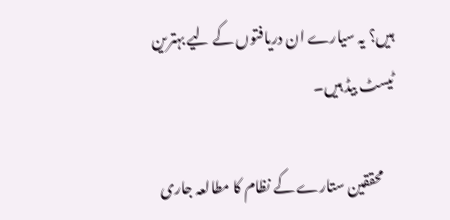ہیں؟ یہ سیارے ان دریافتوں کے لیے بہترین ٹیسٹ بیڈ ہیں۔

    محققین ستارے کے نظام کا مطالعہ جاری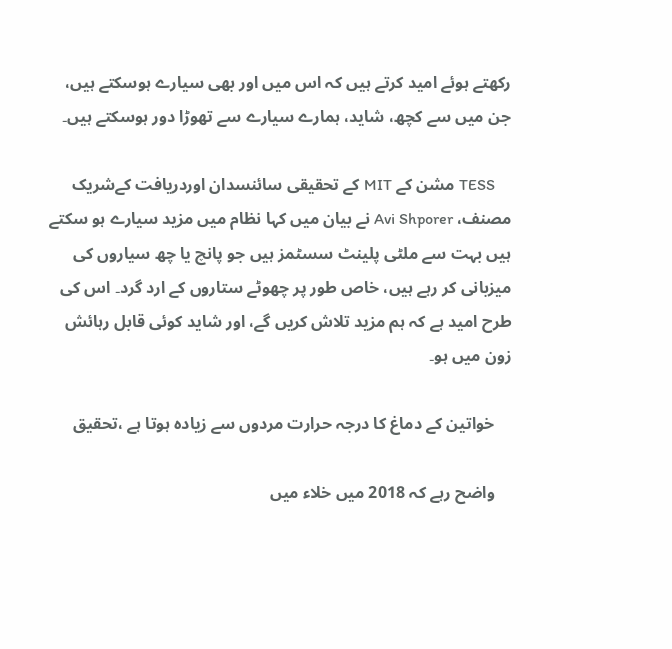رکھتے ہوئے امید کرتے ہیں کہ اس میں اور بھی سیارے ہوسکتے ہیں، جن میں سے کچھ، شاید، ہمارے سیارے سے تھوڑا دور ہوسکتے ہیں۔

    TESS مشن کے MIT کے تحقیقی سائنسدان اوردریافت کےشریک مصنف، Avi Shporer نے بیان میں کہا نظام میں مزید سیارے ہو سکتے ہیں بہت سے ملٹی پلینٹ سسٹمز ہیں جو پانچ یا چھ سیاروں کی میزبانی کر رہے ہیں، خاص طور پر چھوٹے ستاروں کے ارد گرد۔ اس کی طرح امید ہے کہ ہم مزید تلاش کریں گے، اور شاید کوئی قابل رہائش زون میں ہو۔

    خواتین کے دماغ کا درجہ حرارت مردوں سے زیادہ ہوتا ہے ،تحقیق

    واضح رہے کہ 2018 میں خلاء میں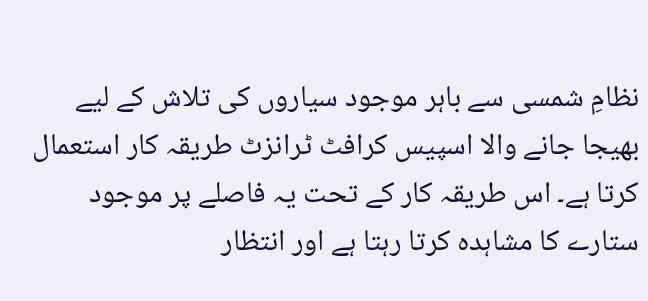نظامِ شمسی سے باہر موجود سیاروں کی تلاش کے لیے بھیجا جانے والا اسپیس کرافٹ ٹرانزٹ طریقہ کار استعمال کرتا ہے۔ اس طریقہ کار کے تحت یہ فاصلے پر موجود ستارے کا مشاہدہ کرتا رہتا ہے اور انتظار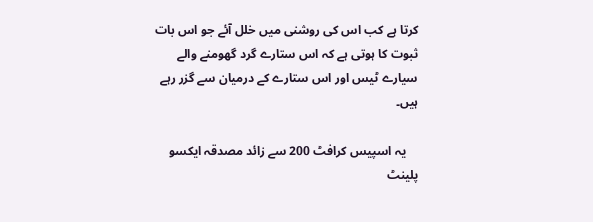کرتا ہے کب اس کی روشنی میں خلل آئے جو اس بات ثبوت کا ہوتی ہے کہ اس ستارے گرد گھومنے والے سیارے ٹیس اور اس ستارے کے درمیان سے گزر رہے ہیں۔

    یہ اسپیس کرافٹ 200 سے زائد مصدقہ ایکسو پلینٹ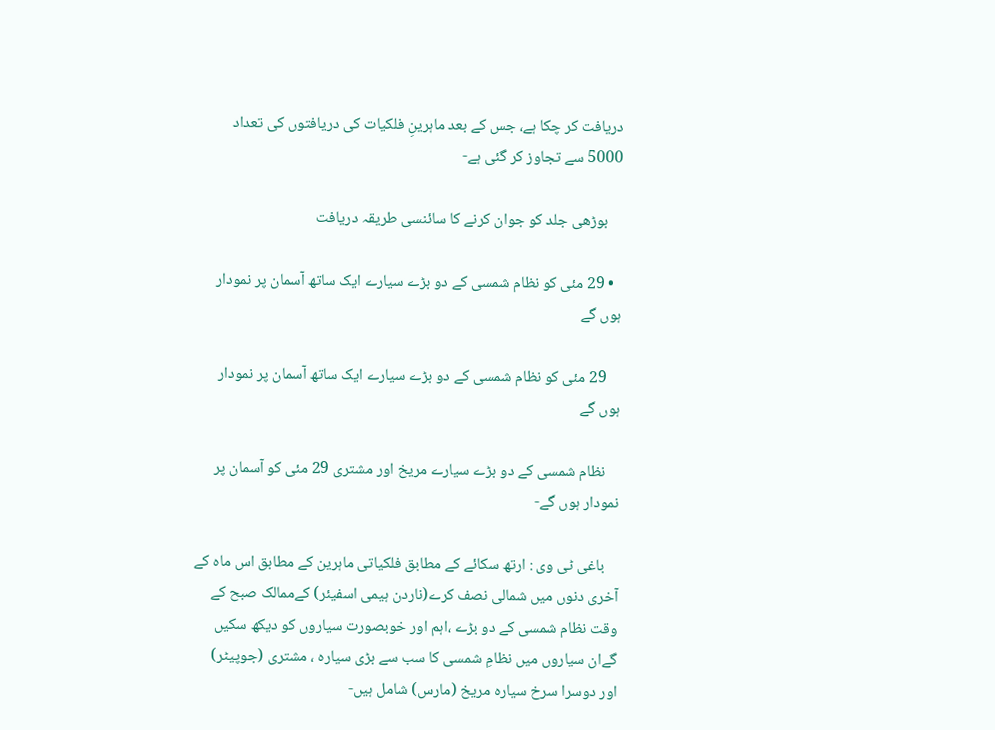دریافت کر چکا ہے، جس کے بعد ماہرینِ فلکیات کی دریافتوں کی تعداد 5000 سے تجاوز کر گئی ہے-

    بوڑھی جلد کو جوان کرنے کا سائنسی طریقہ دریافت

  • 29 مئی کو نظام شمسی کے دو بڑے سیارے ایک ساتھ آسمان پر نمودار ہوں گے

    29 مئی کو نظام شمسی کے دو بڑے سیارے ایک ساتھ آسمان پر نمودار ہوں گے

    نظام شمسی کے دو بڑے سیارے مریخ اور مشتری 29 مئی کو آسمان پر نمودار ہوں گے-

    باغی ٹی وی : ارتھ سکائے کے مطابق فلکیاتی ماہرین کے مطابق اس ماہ کے آخری دنوں میں شمالی نصف کرے(ناردن ہیمی اسفیئر) کےممالک صبح کے وقت نظام شمسی کے دو بڑے ،اہم اور خوبصورت سیاروں کو دیکھ سکیں گےان سیاروں میں نظامِ شمسی کا سب سے بڑی سیارہ ، مشتری (جوپیٹر) اور دوسرا سرخ سیارہ مریخ (مارس) شامل ہیں-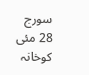سورج 28 مئی کوخانہ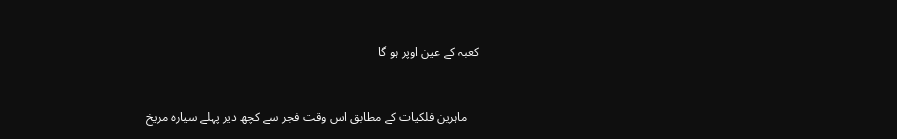کعبہ کے عین اوپر ہو گا


    ماہرین فلکیات کے مطابق اس وقت فجر سے کچھ دیر پہلے سیارہ مریخ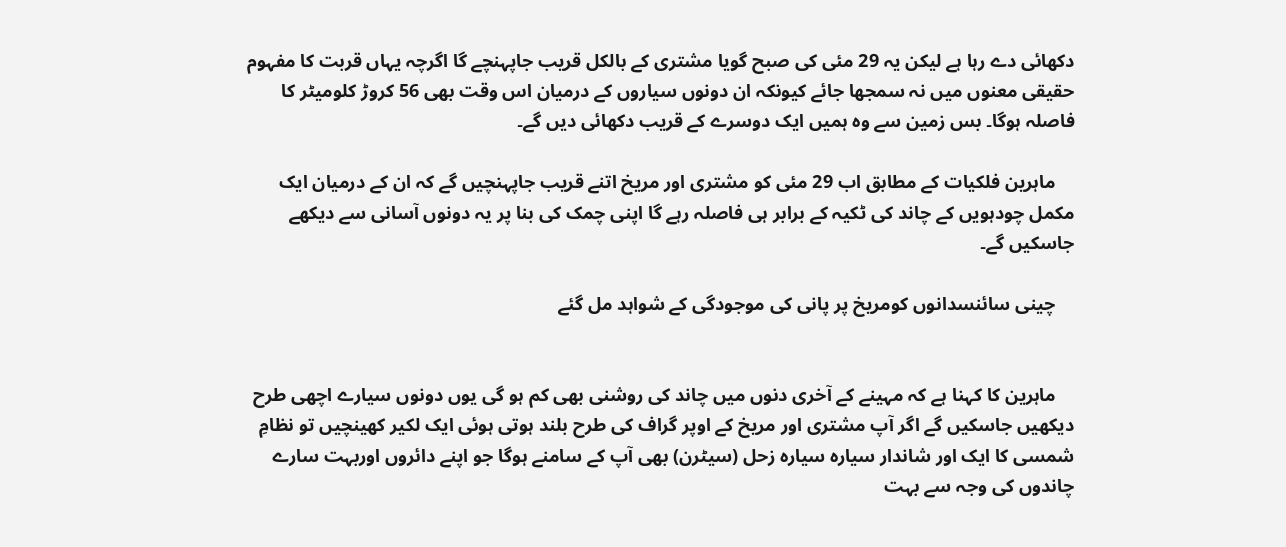دکھائی دے رہا ہے لیکن یہ 29 مئی کی صبح گویا مشتری کے بالکل قریب جاپہنچے گا اگرچہ یہاں قربت کا مفہوم حقیقی معنوں میں نہ سمجھا جائے کیونکہ ان دونوں سیاروں کے درمیان اس وقت بھی 56 کروڑ کلومیٹر کا فاصلہ ہوگا۔ بس زمین سے وہ ہمیں ایک دوسرے کے قریب دکھائی دیں گے۔

    ماہرین فلکیات کے مطابق اب 29 مئی کو مشتری اور مریخ اتنے قریب جاپہنچیں گے کہ ان کے درمیان ایک مکمل چودہویں کے چاند کی ٹکیہ کے برابر ہی فاصلہ رہے گا اپنی چمک کی بنا پر یہ دونوں آسانی سے دیکھے جاسکیں گے۔

    چینی سائنسدانوں کومریخ پر پانی کی موجودگی کے شواہد مل گئے


    ماہرین کا کہنا ہے کہ مہینے کے آخری دنوں میں چاند کی روشنی بھی کم ہو گی یوں دونوں سیارے اچھی طرح دیکھیں جاسکیں گے اگر آپ مشتری اور مریخ کے اوپر گراف کی طرح بلند ہوتی ہوئی ایک لکیر کھینچیں تو نظامِ شمسی کا ایک اور شاندار سیارہ سیارہ زحل (سیٹرن) بھی آپ کے سامنے ہوگا جو اپنے دائروں اوربہت سارے چاندوں کی وجہ سے بہت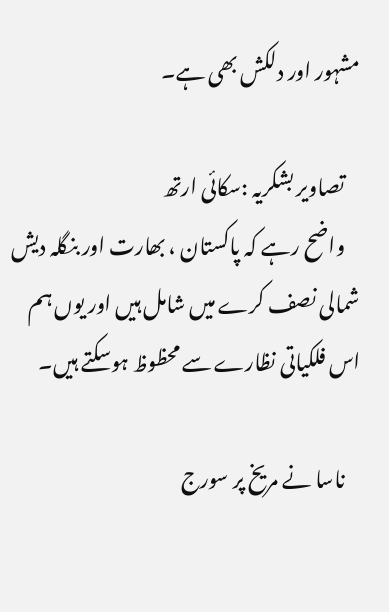مشہور اور دلکش بھی ہے۔

    تصاویر بشکریہ :سکائی ارتھ
    واضح رہے کہ پاکستان ، بھارت اور بنگلہ دیش شمالی نصف کرے میں شامل ہیں اور یوں ہم اس فلکیاتی نظارے سے محظوظ ہوسکتے ہیں۔

    ناسا نے مریخ پر سورج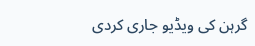گرہن کی ویڈیو جاری کردی